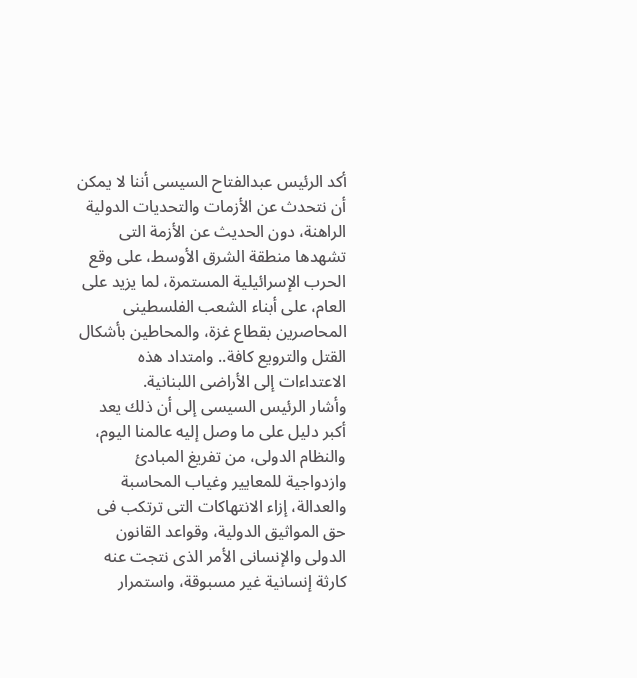أكد الرئيس عبدالفتاح السيسى أننا لا يمكن أن نتحدث عن الأزمات والتحديات الدولية الراهنة، دون الحديث عن الأزمة التى تشهدها منطقة الشرق الأوسط، على وقع الحرب الإسرائيلية المستمرة، لما يزيد على العام، على أبناء الشعب الفلسطينى المحاصرين بقطاع غزة، والمحاطين بأشكال القتل والترويع كافة.. وامتداد هذه الاعتداءات إلى الأراضى اللبنانية.
وأشار الرئيس السيسى إلى أن ذلك يعد أكبر دليل على ما وصل إليه عالمنا اليوم، والنظام الدولى، من تفريغ المبادئ وازدواجية للمعايير وغياب المحاسبة والعدالة، إزاء الانتهاكات التى ترتكب فى حق المواثيق الدولية، وقواعد القانون الدولى والإنسانى الأمر الذى نتجت عنه كارثة إنسانية غير مسبوقة، واستمرار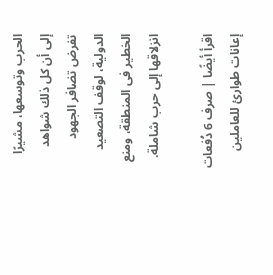الحرب وتوسعها، مشيرًا إلى أن كل ذلك شواهد تفرض تضافر الجهود الدولية، لوقف التصعيد الخطير فى المنطقة، ومنع انزلاقها إلى حرب شاملة.

اقرأ أيضًا | صرف 6 دُفعات إعانات طوارئ للعاملين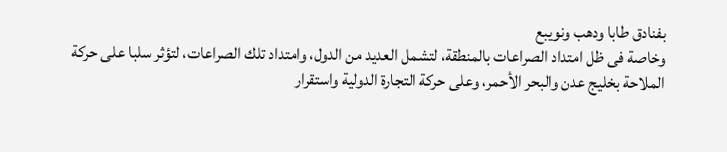بفنادق طابا ودهب ونويبع
وخاصة فى ظل امتداد الصراعات بالمنطقة، لتشمل العديد من الدول، وامتداد تلك الصراعات، لتؤثر سلبا على حركة الملاحة بخليج عدن والبحر الأحمر، وعلى حركة التجارة الدولية واستقرار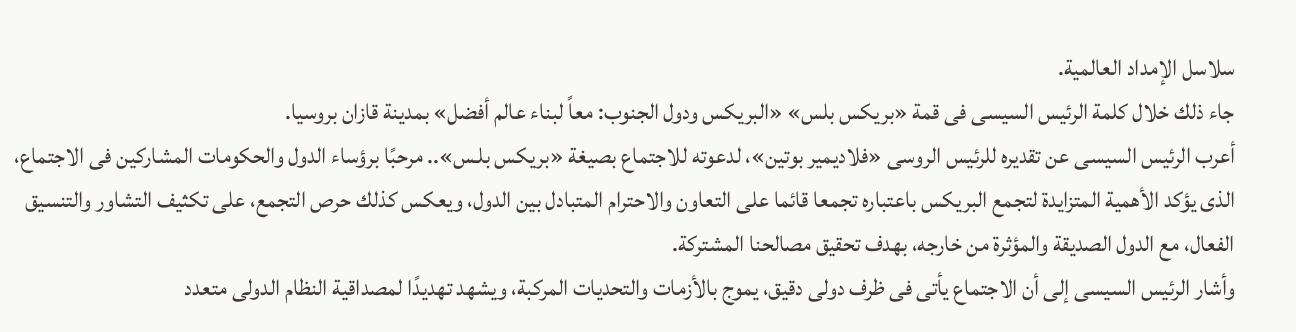سلاسل الإمداد العالمية.
جاء ذلك خلال كلمة الرئيس السيسى فى قمة «بريكس بلس» «البريكس ودول الجنوب: معاً لبناء عالم أفضل» بمدينة قازان بروسيا.
أعرب الرئيس السيسى عن تقديره للرئيس الروسى «فلاديمير بوتين»، لدعوته للاجتماع بصيغة «بريكس بلـس».. مرحبًا برؤساء الدول والحكومات المشاركين فى الاجتماع، الذى يؤكد الأهمية المتزايدة لتجمع البريكس باعتباره تجمعا قائما على التعاون والاحترام المتبادل بين الدول، ويعكس كذلك حرص التجمع، على تكثيف التشاور والتنسيق الفعال، مع الدول الصديقة والمؤثرة من خارجه، بهدف تحقيق مصالحنا المشتركة.
وأشار الرئيس السيسى إلى أن الاجتماع يأتى فى ظرف دولى دقيق، يموج بالأزمات والتحديات المركبة، ويشهد تهديدًا لمصداقية النظام الدولى متعدد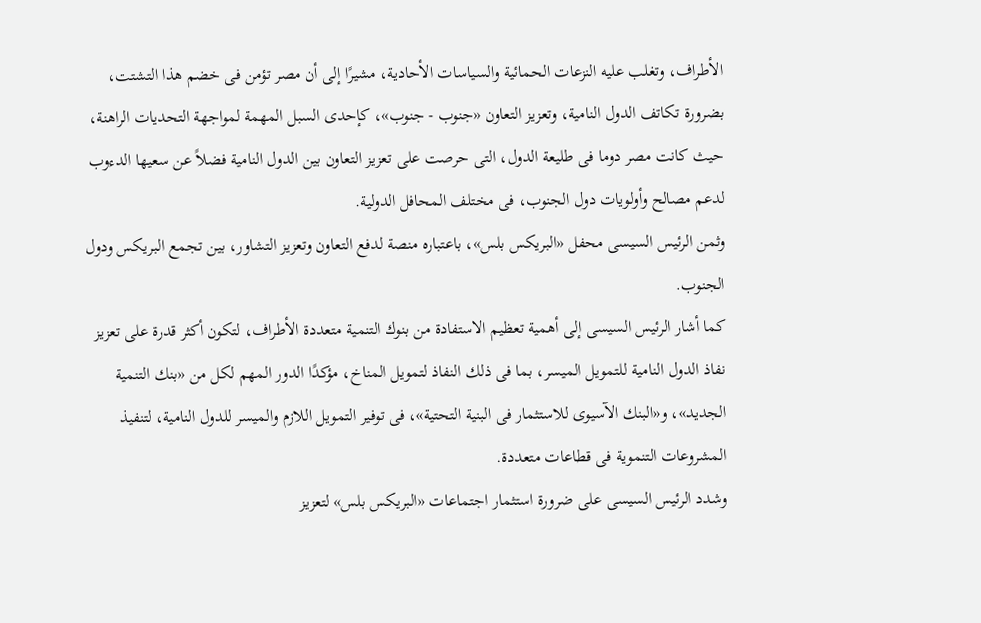الأطراف، وتغلب عليه النزعات الحمائية والسياسات الأحادية، مشيرًا إلى أن مصر تؤمن فى خضم هذا التشتت، بضرورة تكاتف الدول النامية، وتعزيز التعاون «جنوب - جنوب»، كإحدى السبل المهمة لمواجهة التحديات الراهنة، حيث كانت مصر دوما فى طليعة الدول، التى حرصت على تعزيز التعاون بين الدول النامية فضلاً عن سعيها الدءوب لدعم مصالح وأولويات دول الجنوب، فى مختلف المحافل الدولية.
وثمن الرئيس السيسى محفل «البريكس بلس»، باعتباره منصة لدفع التعاون وتعزيز التشاور، بين تجمع البريكس ودول الجنوب.
كما أشار الرئيس السيسى إلى أهمية تعظيم الاستفادة من بنوك التنمية متعددة الأطراف، لتكون أكثر قدرة على تعزيز نفاذ الدول النامية للتمويل الميسر، بما فى ذلك النفاذ لتمويل المناخ، مؤكدًا الدور المهم لكل من «بنك التنمية الجديد»، و«البنك الآسيوى للاستثمار فى البنية التحتية»، فى توفير التمويل اللازم والميسر للدول النامية، لتنفيذ المشروعات التنموية فى قطاعات متعددة.
وشدد الرئيس السيسى على ضرورة استثمار اجتماعات «البريكس بلس» لتعزيز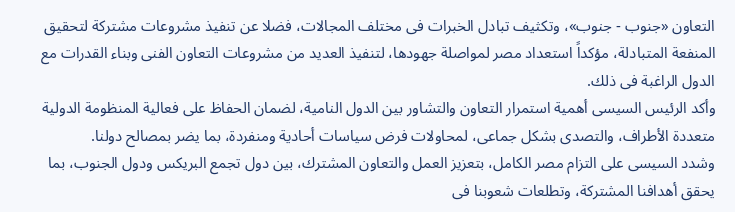التعاون «جنوب - جنوب»، وتكثيف تبادل الخبرات فى مختلف المجالات، فضلا عن تنفيذ مشروعات مشتركة لتحقيق المنفعة المتبادلة، مؤكداً استعداد مصر لمواصلة جهودها، لتنفيذ العديد من مشروعات التعاون الفنى وبناء القدرات مع الدول الراغبة فى ذلك.
وأكد الرئيس السيسى أهمية استمرار التعاون والتشاور بين الدول النامية، لضمان الحفاظ على فعالية المنظومة الدولية متعددة الأطراف، والتصدى بشكل جماعى، لمحاولات فرض سياسات أحادية ومنفردة، بما يضر بمصالح دولنا.
وشدد السيسى على التزام مصر الكامل، بتعزيز العمل والتعاون المشترك، بين دول تجمع البريكس ودول الجنوب، بما يحقق أهدافنا المشتركة، وتطلعات شعوبنا فى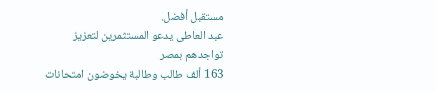مستقبل أفضل.
عبد العاطى يدعو المستثمرين لتعزيز تواجدهم بمصر
163 ألف طالب وطالبة يخوضون امتحانات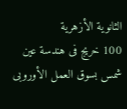الثانوية الأزهرية
100 خريج فى هندسة عين شمس بسوق العمل الأوروبى